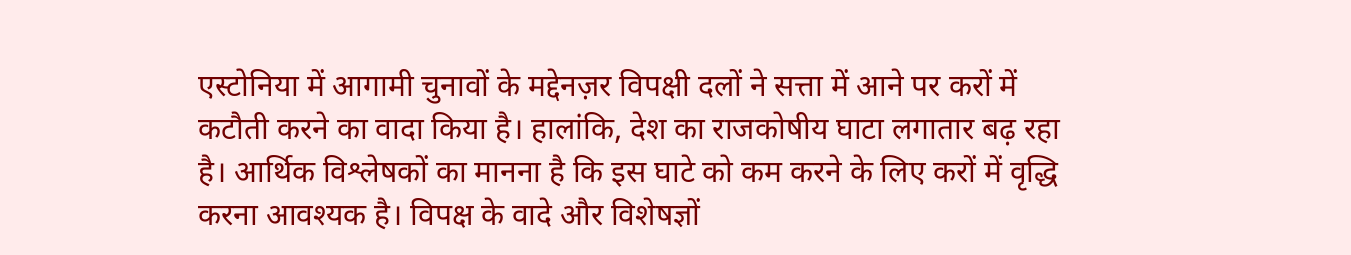एस्टोनिया में आगामी चुनावों के मद्देनज़र विपक्षी दलों ने सत्ता में आने पर करों में कटौती करने का वादा किया है। हालांकि, देश का राजकोषीय घाटा लगातार बढ़ रहा है। आर्थिक विश्लेषकों का मानना है कि इस घाटे को कम करने के लिए करों में वृद्धि करना आवश्यक है। विपक्ष के वादे और विशेषज्ञों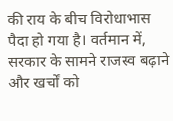की राय के बीच विरोधाभास पैदा हो गया है। वर्तमान में, सरकार के सामने राजस्व बढ़ाने और खर्चों को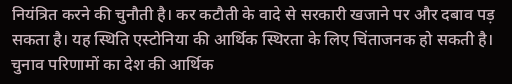नियंत्रित करने की चुनौती है। कर कटौती के वादे से सरकारी खजाने पर और दबाव पड़ सकता है। यह स्थिति एस्टोनिया की आर्थिक स्थिरता के लिए चिंताजनक हो सकती है। चुनाव परिणामों का देश की आर्थिक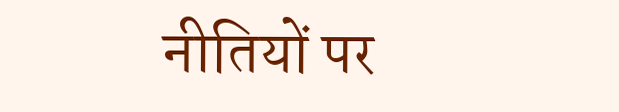नीतियों पर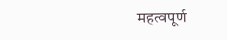महत्वपूर्ण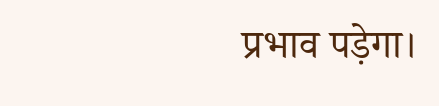प्रभाव पड़ेगा।